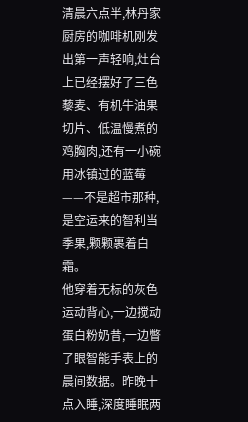清晨六点半,林丹家厨房的咖啡机刚发出第一声轻响,灶台上已经摆好了三色藜麦、有机牛油果切片、低温慢煮的鸡胸肉,还有一小碗用冰镇过的蓝莓——不是超市那种,是空运来的智利当季果,颗颗裹着白霜。
他穿着无标的灰色运动背心,一边搅动蛋白粉奶昔,一边瞥了眼智能手表上的晨间数据。昨晚十点入睡,深度睡眠两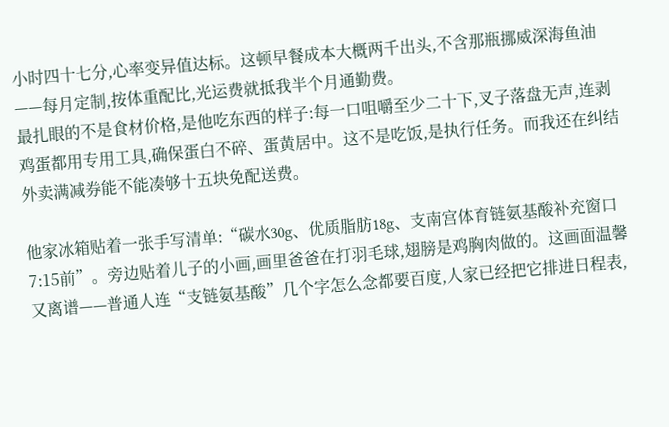小时四十七分,心率变异值达标。这顿早餐成本大概两千出头,不含那瓶挪威深海鱼油——每月定制,按体重配比,光运费就抵我半个月通勤费。
最扎眼的不是食材价格,是他吃东西的样子:每一口咀嚼至少二十下,叉子落盘无声,连剥鸡蛋都用专用工具,确保蛋白不碎、蛋黄居中。这不是吃饭,是执行任务。而我还在纠结外卖满减券能不能凑够十五块免配送费。

他家冰箱贴着一张手写清单:“碳水30g、优质脂肪18g、支南宫体育链氨基酸补充窗口7:15前”。旁边贴着儿子的小画,画里爸爸在打羽毛球,翅膀是鸡胸肉做的。这画面温馨又离谱——普通人连“支链氨基酸”几个字怎么念都要百度,人家已经把它排进日程表,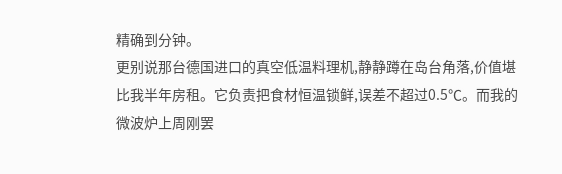精确到分钟。
更别说那台德国进口的真空低温料理机,静静蹲在岛台角落,价值堪比我半年房租。它负责把食材恒温锁鲜,误差不超过0.5℃。而我的微波炉上周刚罢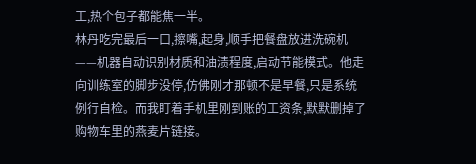工,热个包子都能焦一半。
林丹吃完最后一口,擦嘴,起身,顺手把餐盘放进洗碗机——机器自动识别材质和油渍程度,启动节能模式。他走向训练室的脚步没停,仿佛刚才那顿不是早餐,只是系统例行自检。而我盯着手机里刚到账的工资条,默默删掉了购物车里的燕麦片链接。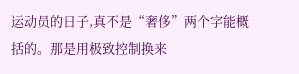运动员的日子,真不是“奢侈”两个字能概括的。那是用极致控制换来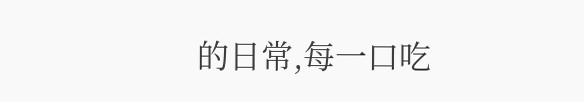的日常,每一口吃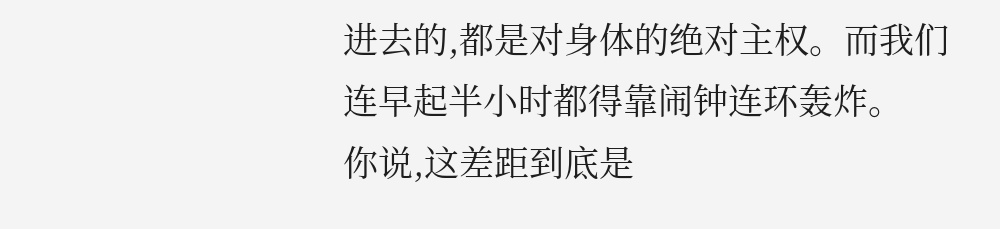进去的,都是对身体的绝对主权。而我们连早起半小时都得靠闹钟连环轰炸。
你说,这差距到底是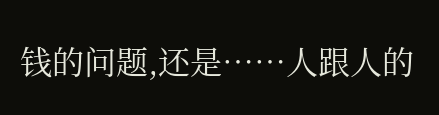钱的问题,还是……人跟人的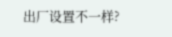出厂设置不一样?